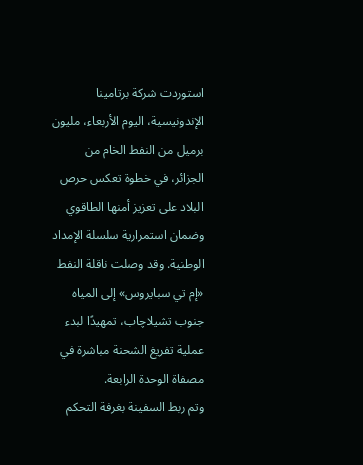استوردت شركة برتامينا الإندونيسية، اليوم الأربعاء، مليون برميل من النفط الخام من الجزائر، في خطوة تعكس حرص البلاد على تعزيز أمنها الطاقوي وضمان استمرارية سلسلة الإمداد الوطنية. وقد وصلت ناقلة النفط «إم تي سبايروس» إلى المياه جنوب تشيلاچاب، تمهيدًا لبدء عملية تفريغ الشحنة مباشرة في مصفاة الوحدة الرابعة.
وتم ربط السفينة بغرفة التحكم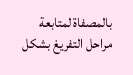بالمصفاة لمتابعة مراحل التفريغ بشكل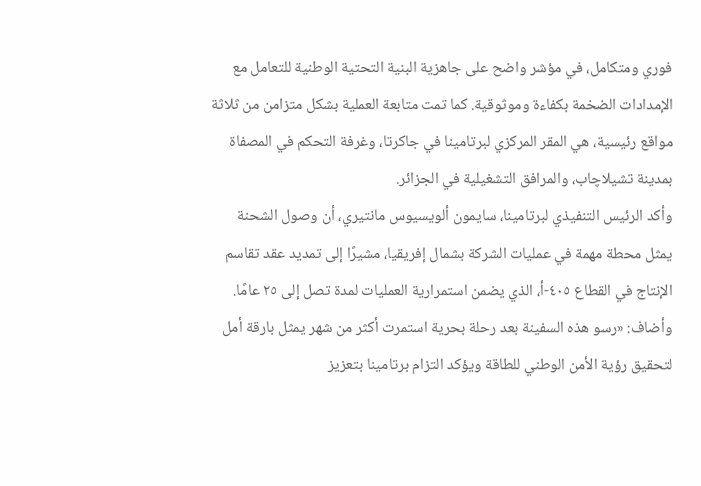فوري ومتكامل، في مؤشر واضح على جاهزية البنية التحتية الوطنية للتعامل مع الإمدادات الضخمة بكفاءة وموثوقية. كما تمت متابعة العملية بشكل متزامن من ثلاثة مواقع رئيسية، هي المقر المركزي لبرتامينا في جاكرتا، وغرفة التحكم في المصفاة بمدينة تشيلاچاب، والمرافق التشغيلية في الجزائر.
وأكد الرئيس التنفيذي لبرتامينا، سايمون ألويسيوس مانتيري، أن وصول الشحنة يمثل محطة مهمة في عمليات الشركة بشمال إفريقيا، مشيرًا إلى تمديد عقد تقاسم الإنتاج في القطاع ٤٠٥-أ، الذي يضمن استمرارية العمليات لمدة تصل إلى ٢٥ عامًا. وأضاف: «رسو هذه السفينة بعد رحلة بحرية استمرت أكثر من شهر يمثل بارقة أمل لتحقيق رؤية الأمن الوطني للطاقة ويؤكد التزام برتامينا بتعزيز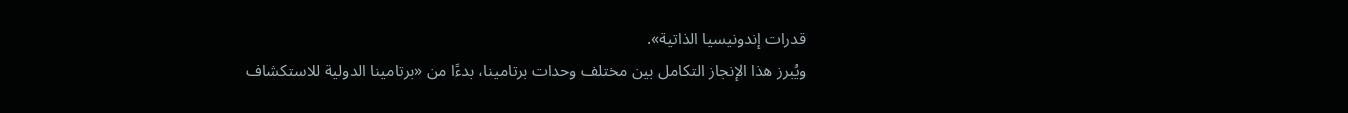قدرات إندونيسيا الذاتية».
ويُبرز هذا الإنجاز التكامل بين مختلف وحدات برتامينا، بدءًا من «برتامينا الدولية للاستكشاف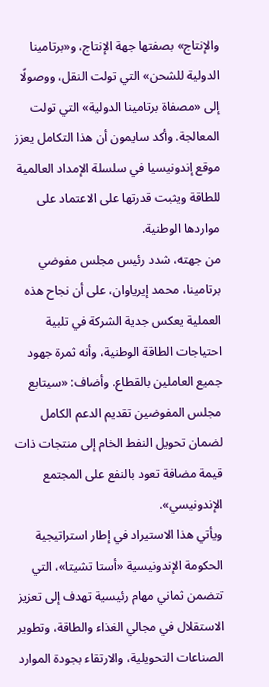والإنتاج» بصفتها جهة الإنتاج، و«برتامينا الدولية للشحن» التي تولت النقل، ووصولًا إلى «مصفاة برتامينا الدولية» التي تولت المعالجة. وأكد سايمون أن هذا التكامل يعزز موقع إندونيسيا في سلسلة الإمداد العالمية للطاقة ويثبت قدرتها على الاعتماد على مواردها الوطنية.
من جهته، شدد رئيس مجلس مفوضي برتامينا، محمد إيرياوان، على أن نجاح هذه العملية يعكس جدية الشركة في تلبية احتياجات الطاقة الوطنية، وأنه ثمرة جهود جميع العاملين بالقطاع. وأضاف: «سيتابع مجلس المفوضين تقديم الدعم الكامل لضمان تحويل النفط الخام إلى منتجات ذات قيمة مضافة تعود بالنفع على المجتمع الإندونيسي».
ويأتي هذا الاستيراد في إطار استراتيجية الحكومة الإندونيسية «أستا تشيتا»، التي تتضمن ثماني مهام رئيسية تهدف إلى تعزيز الاستقلال في مجالي الغذاء والطاقة، وتطوير الصناعات التحويلية، والارتقاء بجودة الموارد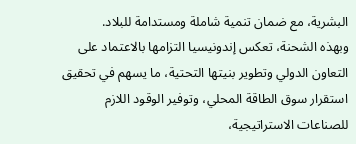البشرية، مع ضمان تنمية شاملة ومستدامة للبلاد.
وبهذه الشحنة، تعكس إندونيسيا التزامها بالاعتماد على التعاون الدولي وتطوير بنيتها التحتية، ما يسهم في تحقيق استقرار سوق الطاقة المحلي، وتوفير الوقود اللازم للصناعات الاستراتيجية،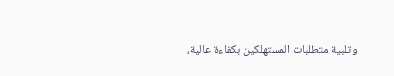وتلبية متطلبات المستهلكين بكفاءة عالية،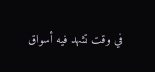في وقت تشهد فيه أسواق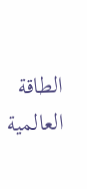الطاقة العالمية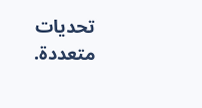تحديات متعددة.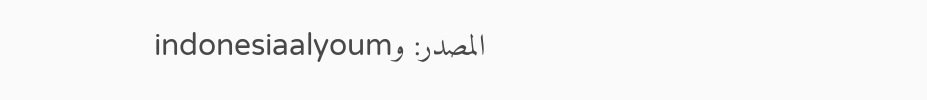المصدر: وindonesiaalyoum